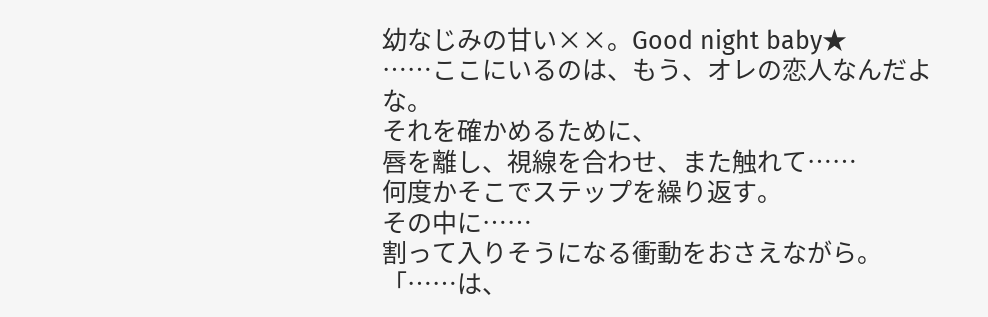幼なじみの甘い××。Good night baby★
……ここにいるのは、もう、オレの恋人なんだよな。
それを確かめるために、
唇を離し、視線を合わせ、また触れて……
何度かそこでステップを繰り返す。
その中に……
割って入りそうになる衝動をおさえながら。
「……は、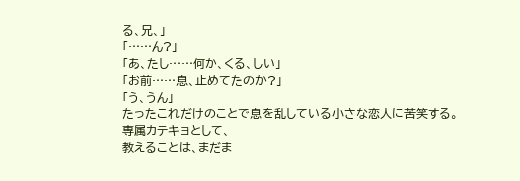る、兄、」
「……ん?」
「あ、たし……何か、くる、しい」
「お前……息、止めてたのか?」
「う、うん」
たったこれだけのことで息を乱している小さな恋人に苦笑する。
専属カテキョとして、
教えることは、まだま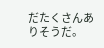だたくさんありそうだ。